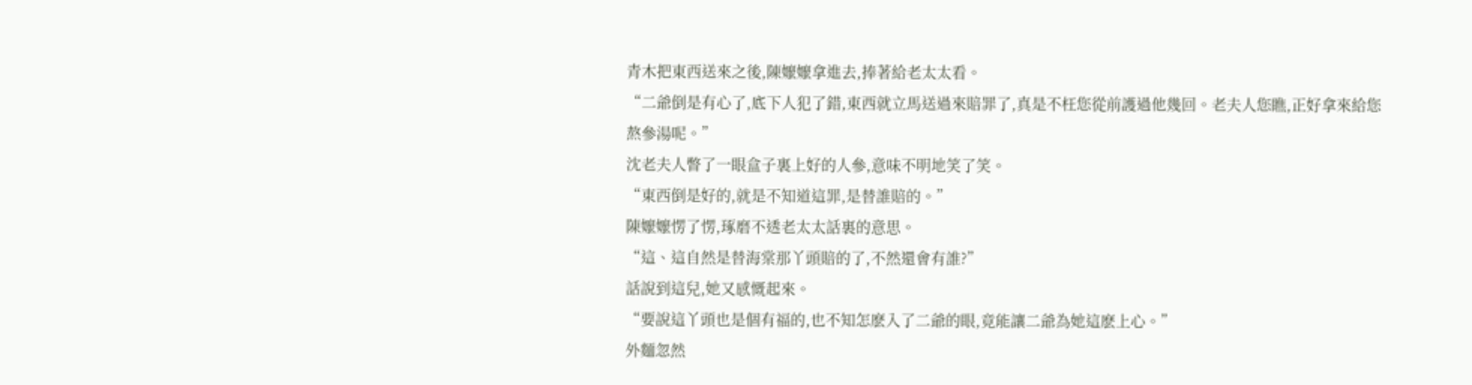青木把東西送來之後,陳嬤嬤拿進去,捧著給老太太看。
“二爺倒是有心了,底下人犯了錯,東西就立馬送過來賠罪了,真是不枉您從前護過他幾回。老夫人您瞧,正好拿來給您熬參湯呢。”
沈老夫人瞥了一眼盒子裏上好的人參,意味不明地笑了笑。
“東西倒是好的,就是不知道這罪,是替誰賠的。”
陳嬤嬤愣了愣,琢磨不透老太太話裏的意思。
“這、這自然是替海棠那丫頭賠的了,不然還會有誰?”
話說到這兒,她又感慨起來。
“要說這丫頭也是個有福的,也不知怎麽入了二爺的眼,竟能讓二爺為她這麽上心。”
外麵忽然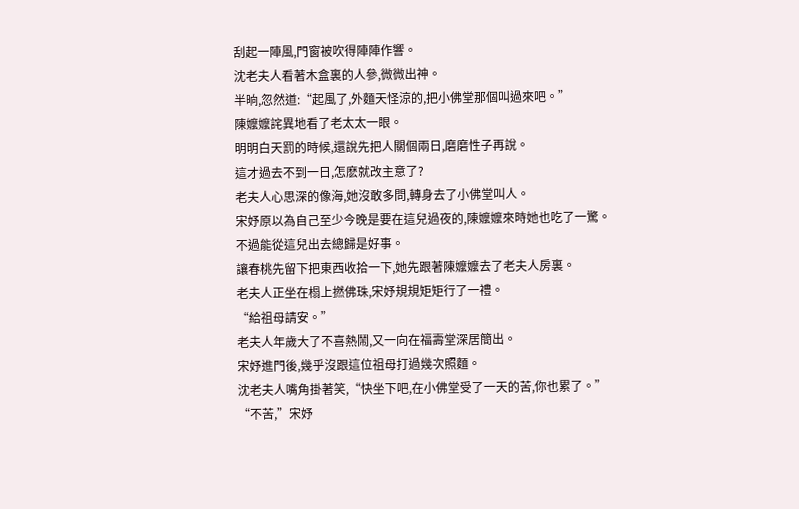刮起一陣風,門窗被吹得陣陣作響。
沈老夫人看著木盒裏的人參,微微出神。
半晌,忽然道:“起風了,外麵天怪涼的,把小佛堂那個叫過來吧。”
陳嬤嬤詫異地看了老太太一眼。
明明白天罰的時候,還說先把人關個兩日,磨磨性子再說。
這才過去不到一日,怎麽就改主意了?
老夫人心思深的像海,她沒敢多問,轉身去了小佛堂叫人。
宋妤原以為自己至少今晚是要在這兒過夜的,陳嬤嬤來時她也吃了一驚。
不過能從這兒出去總歸是好事。
讓春桃先留下把東西收拾一下,她先跟著陳嬤嬤去了老夫人房裏。
老夫人正坐在榻上撚佛珠,宋妤規規矩矩行了一禮。
“給祖母請安。”
老夫人年歲大了不喜熱鬧,又一向在福壽堂深居簡出。
宋妤進門後,幾乎沒跟這位祖母打過幾次照麵。
沈老夫人嘴角掛著笑,“快坐下吧,在小佛堂受了一天的苦,你也累了。”
“不苦,”宋妤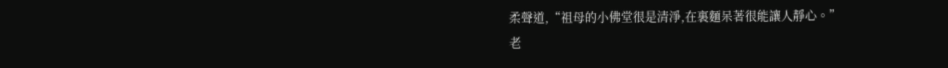柔聲道,“祖母的小佛堂很是清淨,在裏麵呆著很能讓人靜心。”
老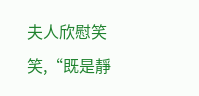夫人欣慰笑笑,“既是靜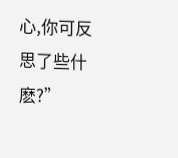心,你可反思了些什麽?”